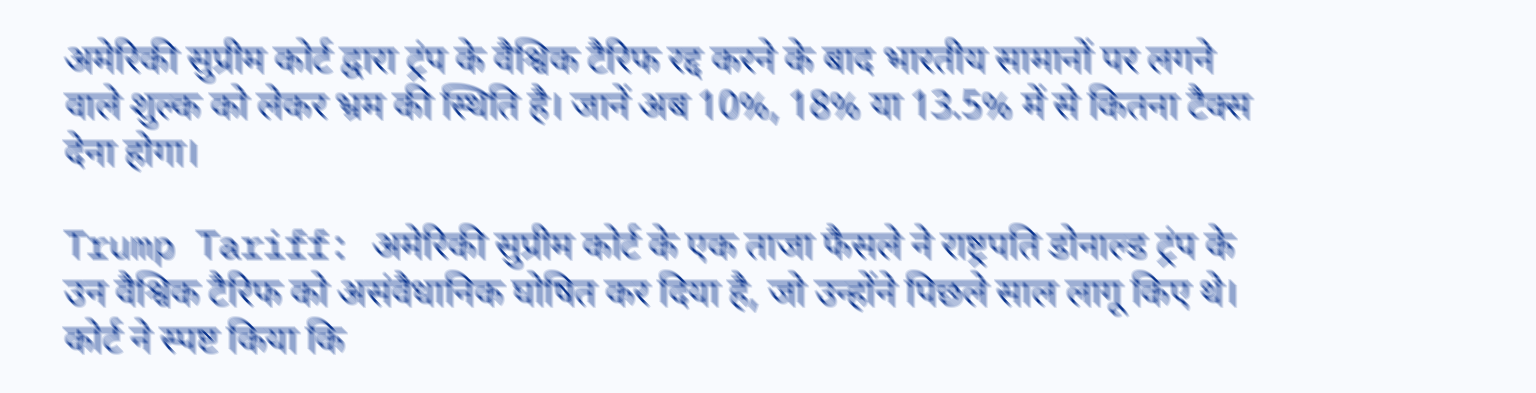अमेरिकी सुप्रीम कोर्ट द्वारा ट्रंप के वैश्विक टैरिफ रद्द करने के बाद भारतीय सामानों पर लगने वाले शुल्क को लेकर भ्रम की स्थिति है। जानें अब 10%, 18% या 13.5% में से कितना टैक्स देना होगा।

Trump Tariff: अमेरिकी सुप्रीम कोर्ट के एक ताजा फैसले ने राष्ट्रपति डोनाल्ड ट्रंप के उन वैश्विक टैरिफ को असंवैधानिक घोषित कर दिया है, जो उन्होंने पिछले साल लागू किए थे। कोर्ट ने स्पष्ट किया कि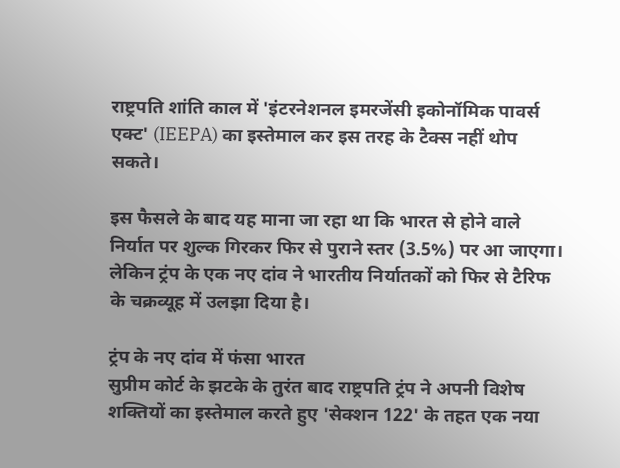राष्ट्रपति शांति काल में 'इंटरनेशनल इमरजेंसी इकोनॉमिक पावर्स एक्ट' (IEEPA) का इस्तेमाल कर इस तरह के टैक्स नहीं थोप सकते।

इस फैसले के बाद यह माना जा रहा था कि भारत से होने वाले निर्यात पर शुल्क गिरकर फिर से पुराने स्तर (3.5%) पर आ जाएगा। लेकिन ट्रंप के एक नए दांव ने भारतीय निर्यातकों को फिर से टैरिफ के चक्रव्यूह में उलझा दिया है।

ट्रंप के नए दांव में फंसा भारत
सुप्रीम कोर्ट के झटके के तुरंत बाद राष्ट्रपति ट्रंप ने अपनी विशेष शक्तियों का इस्तेमाल करते हुए 'सेक्शन 122' के तहत एक नया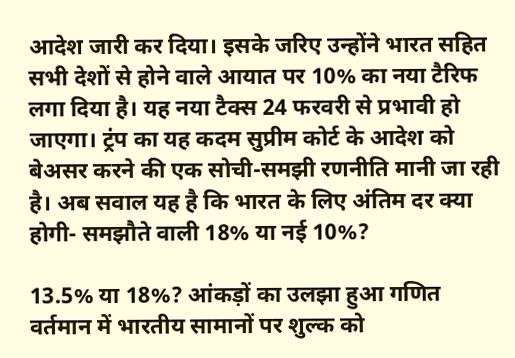आदेश जारी कर दिया। इसके जरिए उन्होंने भारत सहित सभी देशों से होने वाले आयात पर 10% का नया टैरिफ लगा दिया है। यह नया टैक्स 24 फरवरी से प्रभावी हो जाएगा। ट्रंप का यह कदम सुप्रीम कोर्ट के आदेश को बेअसर करने की एक सोची-समझी रणनीति मानी जा रही है। अब सवाल यह है कि भारत के लिए अंतिम दर क्या होगी- समझौते वाली 18% या नई 10%?

13.5% या 18%? आंकड़ों का उलझा हुआ गणित
वर्तमान में भारतीय सामानों पर शुल्क को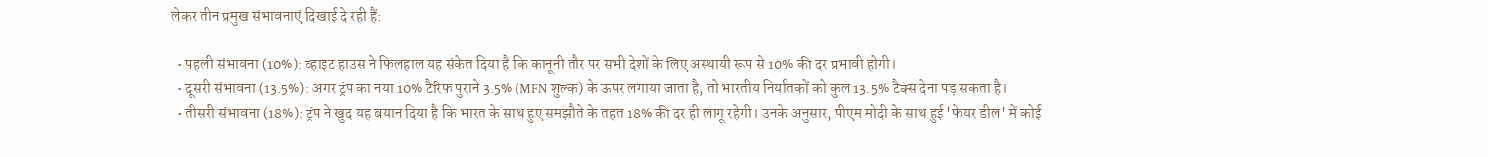लेकर तीन प्रमुख संभावनाएं दिखाई दे रही हैं:

  • पहली संभावना (10%): व्हाइट हाउस ने फिलहाल यह संकेत दिया है कि कानूनी तौर पर सभी देशों के लिए अस्थायी रूप से 10% की दर प्रभावी होगी।
  • दूसरी संभावना (13.5%): अगर ट्रंप का नया 10% टैरिफ पुराने 3.5% (MFN शुल्क) के ऊपर लगाया जाता है, तो भारतीय निर्यातकों को कुल 13.5% टैक्स देना पड़ सकता है।
  • तीसरी संभावना (18%): ट्रंप ने खुद यह बयान दिया है कि भारत के साथ हुए समझौते के तहत 18% की दर ही लागू रहेगी। उनके अनुसार, पीएम मोदी के साथ हुई 'फेयर डील' में कोई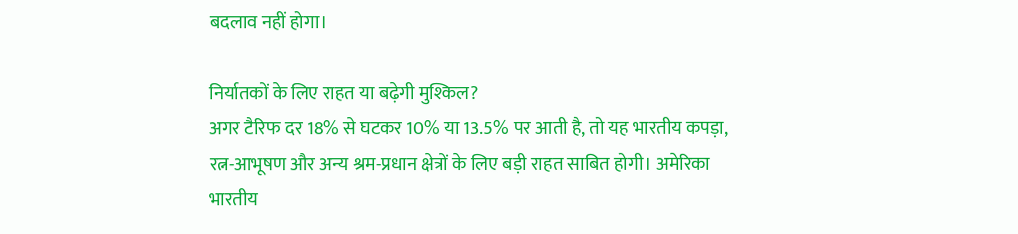बदलाव नहीं होगा।

निर्यातकों के लिए राहत या बढ़ेगी मुश्किल?
अगर टैरिफ दर 18% से घटकर 10% या 13.5% पर आती है, तो यह भारतीय कपड़ा, रत्न-आभूषण और अन्य श्रम-प्रधान क्षेत्रों के लिए बड़ी राहत साबित होगी। अमेरिका भारतीय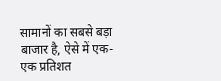सामानों का सबसे बड़ा बाजार है, ऐसे में एक-एक प्रतिशत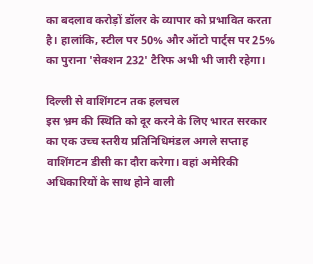का बदलाव करोड़ों डॉलर के व्यापार को प्रभावित करता है। हालांकि, स्टील पर 50% और ऑटो पार्ट्स पर 25% का पुराना 'सेक्शन 232' टैरिफ अभी भी जारी रहेगा।

दिल्ली से वाशिंगटन तक हलचल
इस भ्रम की स्थिति को दूर करने के लिए भारत सरकार का एक उच्च स्तरीय प्रतिनिधिमंडल अगले सप्ताह वाशिंगटन डीसी का दौरा करेगा। वहां अमेरिकी अधिकारियों के साथ होने वाली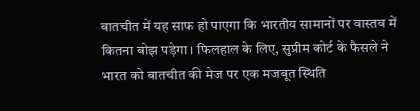बातचीत में यह साफ हो पाएगा कि भारतीय सामानों पर वास्तव में कितना बोझ पड़ेगा। फिलहाल के लिए, सुप्रीम कोर्ट के फैसले ने भारत को बातचीत की मेज पर एक मजबूत स्थिति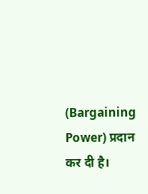(Bargaining Power) प्रदान कर दी है।